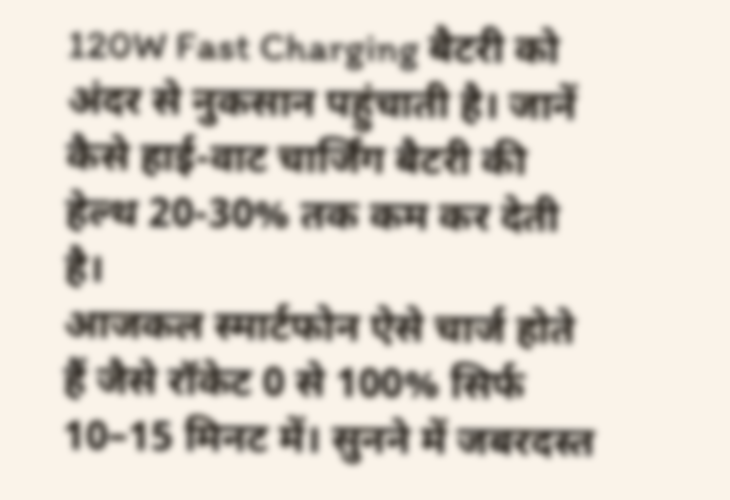120W Fast Charging बैटरी को अंदर से नुकसान पहुंचाती है। जानें कैसे हाई-वाट चार्जिंग बैटरी की हेल्थ 20-30% तक कम कर देती है।
आजकल स्मार्टफोन ऐसे चार्ज होते हैं जैसे रॉकेट 0 से 100% सिर्फ 10–15 मिनट में। सुनने में जबरदस्त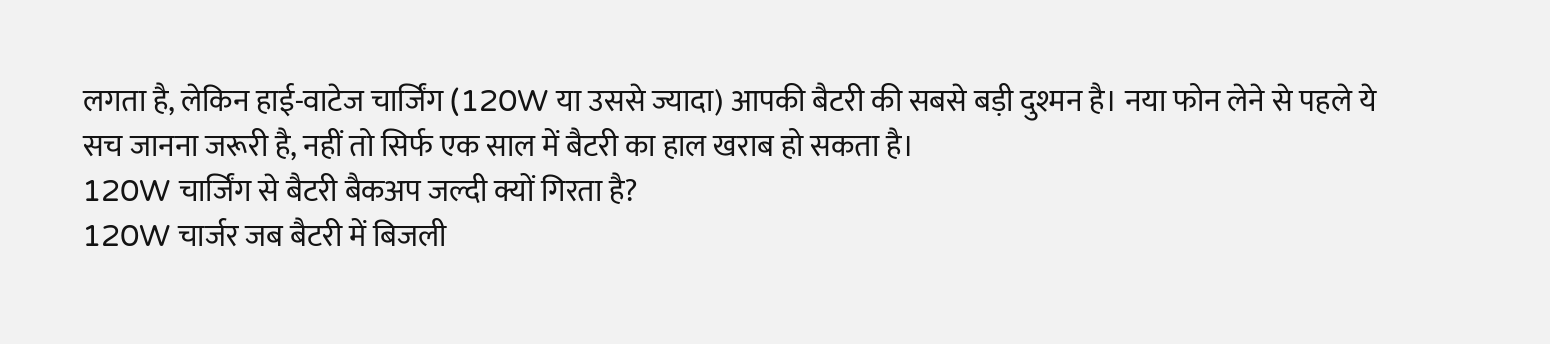लगता है, लेकिन हाई-वाटेज चार्जिंग (120W या उससे ज्यादा) आपकी बैटरी की सबसे बड़ी दुश्मन है। नया फोन लेने से पहले ये सच जानना जरूरी है, नहीं तो सिर्फ एक साल में बैटरी का हाल खराब हो सकता है।
120W चार्जिंग से बैटरी बैकअप जल्दी क्यों गिरता है?
120W चार्जर जब बैटरी में बिजली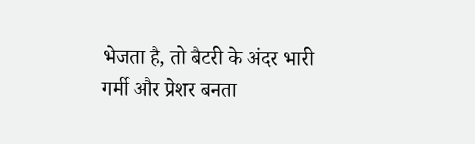भेजता है, तो बैटरी के अंदर भारी गर्मी और प्रेशर बनता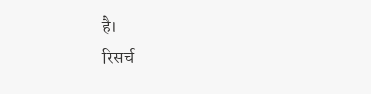है।
रिसर्च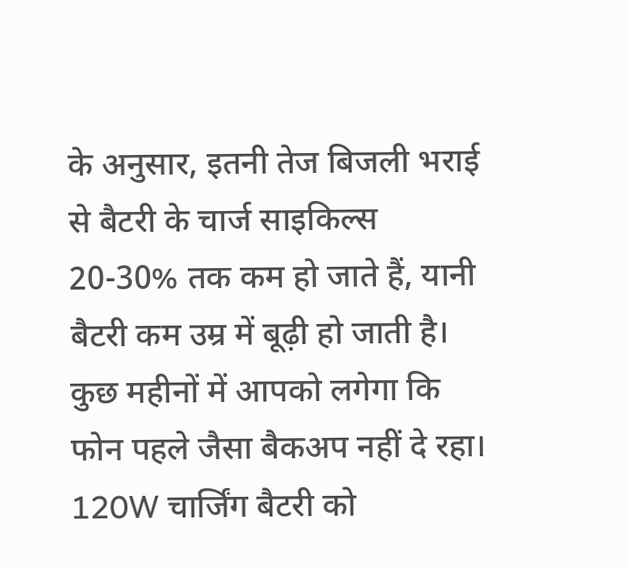के अनुसार, इतनी तेज बिजली भराई से बैटरी के चार्ज साइकिल्स 20-30% तक कम हो जाते हैं, यानी बैटरी कम उम्र में बूढ़ी हो जाती है। कुछ महीनों में आपको लगेगा कि फोन पहले जैसा बैकअप नहीं दे रहा।
120W चार्जिंग बैटरी को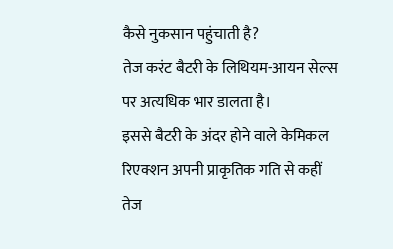कैसे नुकसान पहुंचाती है?
तेज करंट बैटरी के लिथियम-आयन सेल्स पर अत्यधिक भार डालता है।
इससे बैटरी के अंदर होने वाले केमिकल रिएक्शन अपनी प्राकृतिक गति से कहीं तेज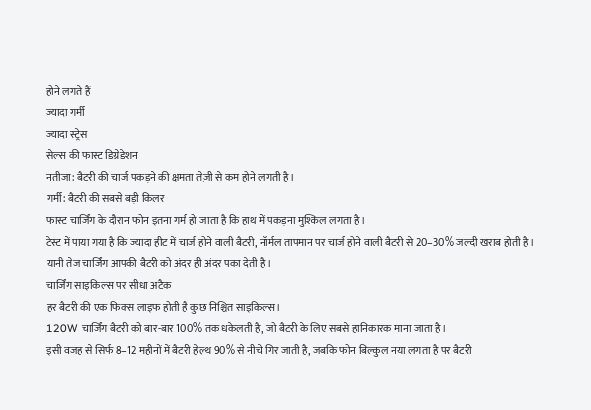होने लगते हैं
ज्यादा गर्मी
ज्यादा स्ट्रेस
सेल्स की फास्ट डिग्रेडेशन
नतीजा: बैटरी की चार्ज पकड़ने की क्षमता तेज़ी से कम होने लगती है।
गर्मी: बैटरी की सबसे बड़ी किलर
फास्ट चार्जिंग के दौरान फोन इतना गर्म हो जाता है कि हाथ में पकड़ना मुश्किल लगता है।
टेस्ट में पाया गया है कि ज्यादा हीट में चार्ज होने वाली बैटरी, नॉर्मल तापमान पर चार्ज होने वाली बैटरी से 20–30% जल्दी खराब होती है।
यानी तेज चार्जिंग आपकी बैटरी को अंदर ही अंदर पका देती है।
चार्जिंग साइकिल्स पर सीधा अटैक
हर बैटरी की एक फिक्स लाइफ होती है कुछ निश्चित साइकिल्स।
120W चार्जिंग बैटरी को बार-बार 100% तक धकेलती है, जो बैटरी के लिए सबसे हानिकारक माना जाता है।
इसी वजह से सिर्फ 8–12 महीनों में बैटरी हेल्थ 90% से नीचे गिर जाती है, जबकि फोन बिल्कुल नया लगता है पर बैटरी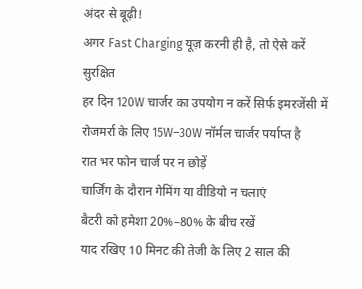अंदर से बूढ़ी!
अगर Fast Charging यूज़ करनी ही है, तो ऐसे करें सुरक्षित
हर दिन 120W चार्जर का उपयोग न करें सिर्फ इमरजेंसी में
रोजमर्रा के लिए 15W–30W नॉर्मल चार्जर पर्याप्त है
रात भर फोन चार्ज पर न छोड़ें
चार्जिंग के दौरान गेमिंग या वीडियो न चलाएं
बैटरी को हमेशा 20%–80% के बीच रखें
याद रखिए 10 मिनट की तेजी के लिए 2 साल की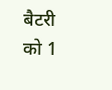बैटरी को 1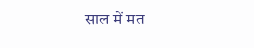साल में मत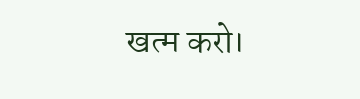खत्म करो।